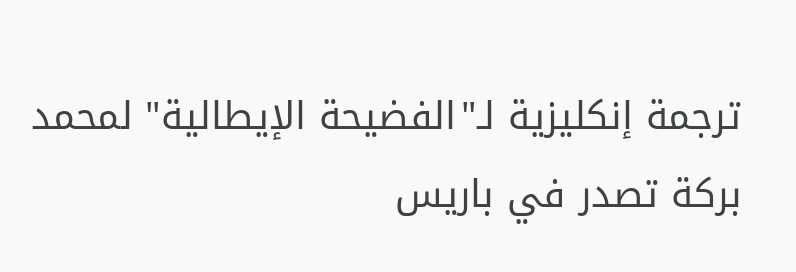ترجمة إنكليزية لـ"الفضيحة الإيطالية" لمحمد بركة تصدر في باريس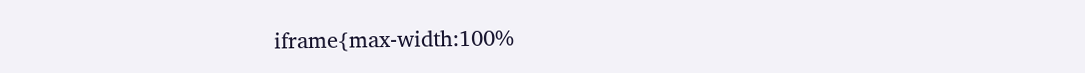iframe{max-width:100%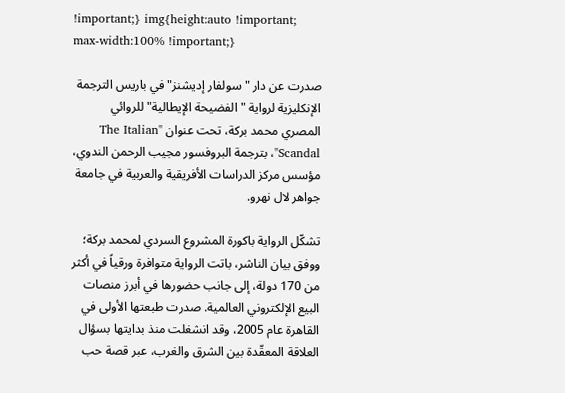!important;} img{height:auto !important; max-width:100% !important;}

صدرت عن دار "سولفار إديشنز" في باريس الترجمة الإنكليزية لرواية "الفضيحة الإيطالية" للروائي المصري محمد بركة، تحت عنوان "The Italian Scandal"، بترجمة البروفسور مجيب الرحمن الندوي، مؤسس مركز الدراسات الأفريقية والعربية في جامعة جواهر لال نهرو.

تشكّل الرواية باكورة المشروع السردي لمحمد بركة؛ ووفق بيان الناشر، باتت الرواية متوافرة ورقياً في أكثر من 170 دولة، إلى جانب حضورها في أبرز منصات البيع الإلكتروني العالمية. صدرت طبعتها الأولى في القاهرة عام 2005، وقد انشغلت منذ بدايتها بسؤال العلاقة المعقّدة بين الشرق والغرب، عبر قصة حب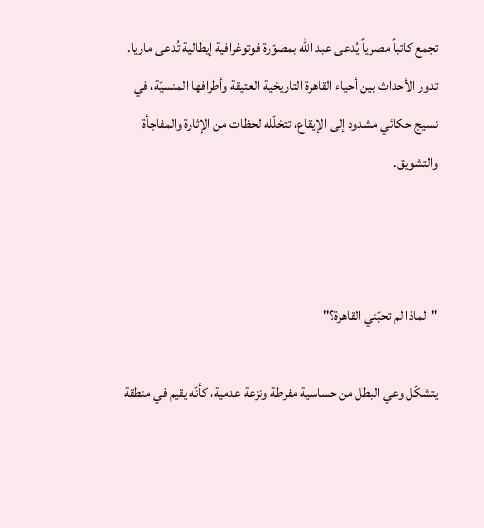تجمع كاتباً مصرياً يُدعى عبد الله بمصوّرة فوتوغرافية إيطالية تُدعى ماريا. تدور الأحداث بين أحياء القاهرة التاريخية العتيقة وأطرافها المنسيّة، في نسيج حكائي مشدود إلى الإيقاع، تتخلّله لحظات من الإثارة والمفاجأة والتشويق.



"لماذا لم تحبّني القاهرة؟"

يتشكّل وعي البطل من حساسية مفرطة ونزعة عدمية، كأنّه يقيم في منطقة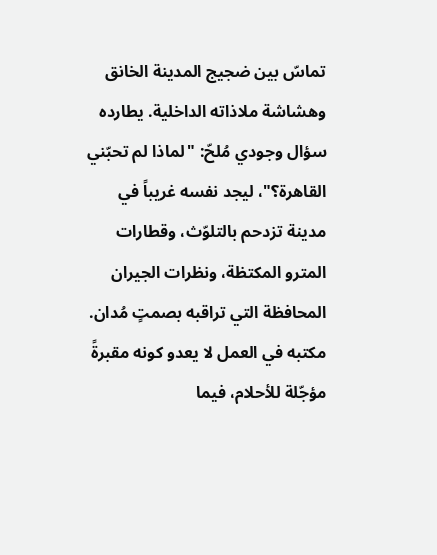تماسّ بين ضجيج المدينة الخانق وهشاشة ملاذاته الداخلية. يطارده سؤال وجودي مُلحّ: "لماذا لم تحبّني القاهرة؟"، ليجد نفسه غريباً في مدينة تزدحم بالتلوّث، وقطارات المترو المكتظة، ونظرات الجيران المحافظة التي تراقبه بصمتٍ مُدان. مكتبه في العمل لا يعدو كونه مقبرةً مؤجّلة للأحلام، فيما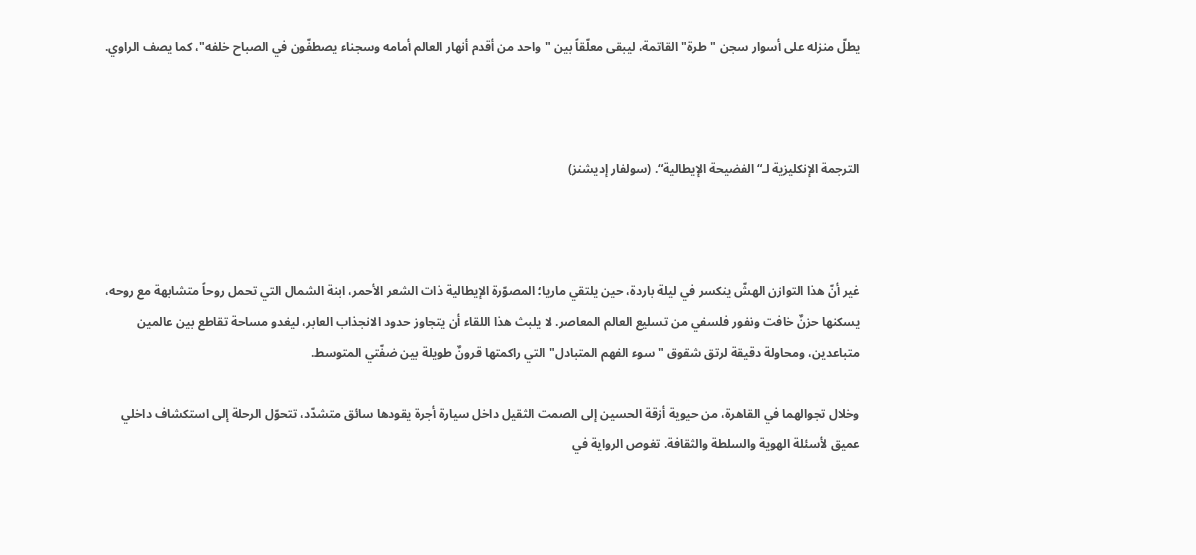يطلّ منزله على أسوار سجن "طرة" القاتمة، ليبقى معلّقاً بين "واحد من أقدم أنهار العالم أمامه وسجناء يصطفّون في الصباح خلفه"، كما يصف الراوي.



الترجمة الإنكليزية لـ“الفضيحة الإيطالية“. (سولفار إديشنز)



غير أنّ هذا التوازن الهشّ ينكسر في ليلة باردة، حين يلتقي ماريا؛ المصوّرة الإيطالية ذات الشعر الأحمر، ابنة الشمال التي تحمل روحاً متشابهة مع روحه، يسكنها حزنٌ خافت ونفور فلسفي من تسليع العالم المعاصر. لا يلبث هذا اللقاء أن يتجاوز حدود الانجذاب العابر، ليغدو مساحة تقاطع بين عالمين متباعدين، ومحاولة دقيقة لرتق شقوق "سوء الفهم المتبادل" التي راكمتها قرونٌ طويلة بين ضفّتي المتوسط.

وخلال تجوالهما في القاهرة، من حيوية أزقة الحسين إلى الصمت الثقيل داخل سيارة أجرة يقودها سائق متشدّد، تتحوّل الرحلة إلى استكشاف داخلي عميق لأسئلة الهوية والسلطة والثقافة. تغوص الرواية في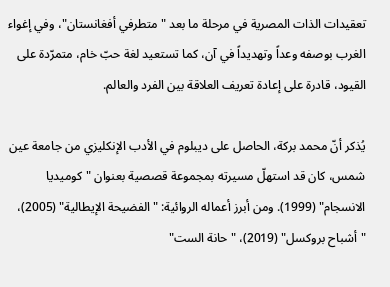تعقيدات الذات المصرية في مرحلة ما بعد "متطرفي أفغانستان"، وفي إغواء الغرب بوصفه وعداً وتهديداً في آن، كما تستعيد لغة حبّ خام، متمرّدة على القيود، قادرة على إعادة تعريف العلاقة بين الفرد والعالم.

يُذكر أنّ محمد بركة، الحاصل على ديبلوم في الأدب الإنكليزي من جامعة عين شمس، كان قد استهلّ مسيرته بمجموعة قصصية بعنوان "كوميديا الانسجام" (1999). ومن أبرز أعماله الروائية: "الفضيحة الإيطالية" (2005)، "أشباح بروكسل" (2019)، "حانة الست"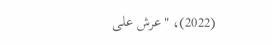(2022)، "عرش على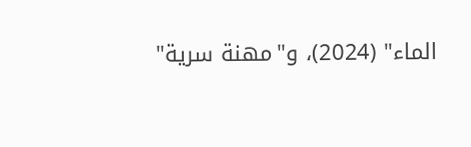الماء" (2024)، و"مهنة سرية"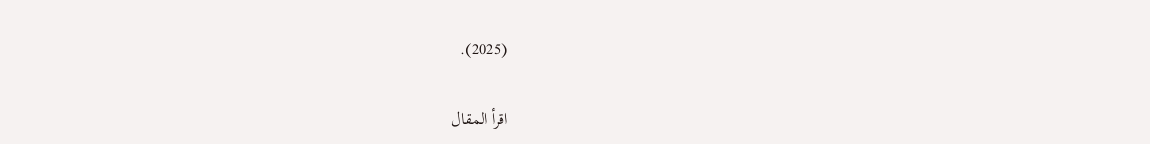(2025).

اقرأ المقال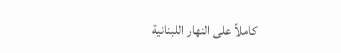كاملاً على النهار اللبنانية